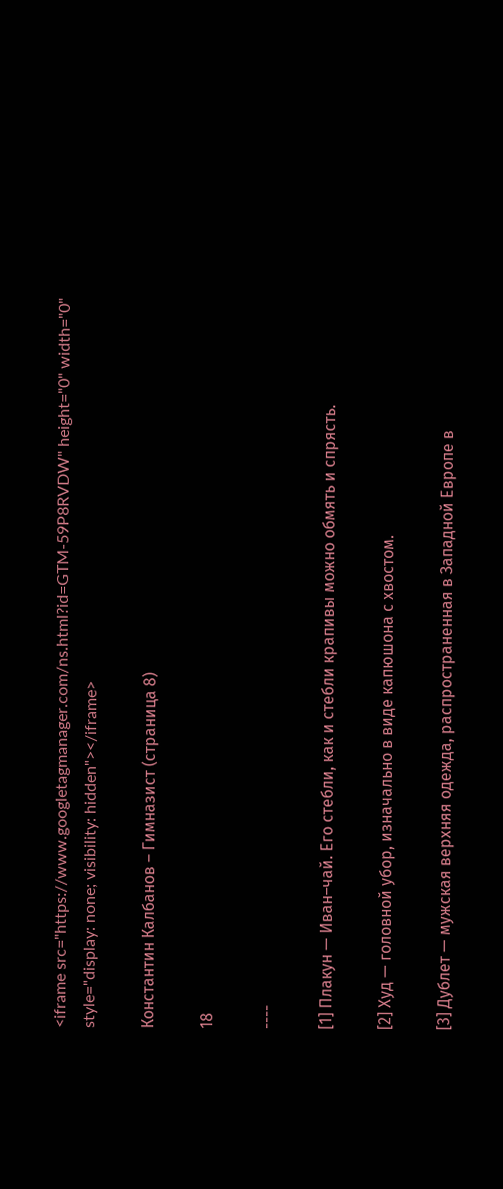<iframe src="https://www.googletagmanager.com/ns.html?id=GTM-59P8RVDW" height="0" width="0" style="display: none; visibility: hidden"></iframe>

Константин Калбанов – Гимназист (страница 8)

18

----

[1] Плакун — Иван–чай. Его стебли, как и стебли крапивы можно обмять и спрясть.

[2] Худ — головной убор, изначально в виде капюшона с хвостом.

[3] Дублет — мужская верхняя одежда, распространенная в Западной Европе в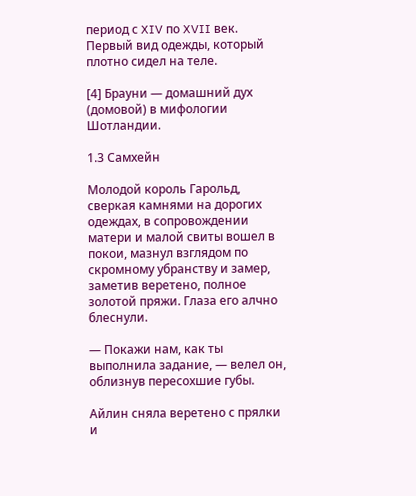период с XIV по XVII век. Первый вид одежды, который плотно сидел на теле.

[4] Брауни — домашний дух (домовой) в мифологии Шотландии.

1.3 Самхейн

Молодой король Гарольд, сверкая камнями на дорогих одеждах, в сопровождении матери и малой свиты вошел в покои, мазнул взглядом по скромному убранству и замер, заметив веретено, полное золотой пряжи. Глаза его алчно блеснули.

— Покажи нам, как ты выполнила задание, — велел он, облизнув пересохшие губы.

Айлин сняла веретено с прялки и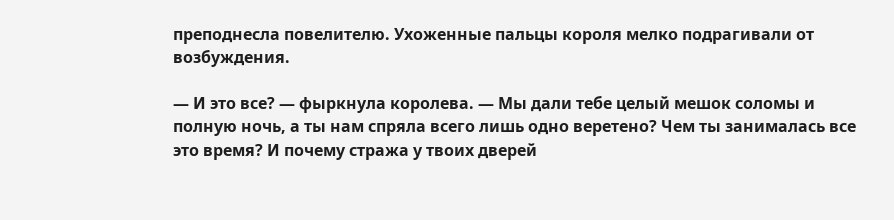преподнесла повелителю. Ухоженные пальцы короля мелко подрагивали от возбуждения.

— И это все? — фыркнула королева. — Мы дали тебе целый мешок соломы и полную ночь, а ты нам спряла всего лишь одно веретено? Чем ты занималась все это время? И почему стража у твоих дверей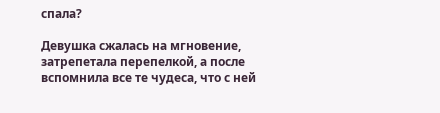спала?

Девушка сжалась на мгновение, затрепетала перепелкой, а после вспомнила все те чудеса, что с ней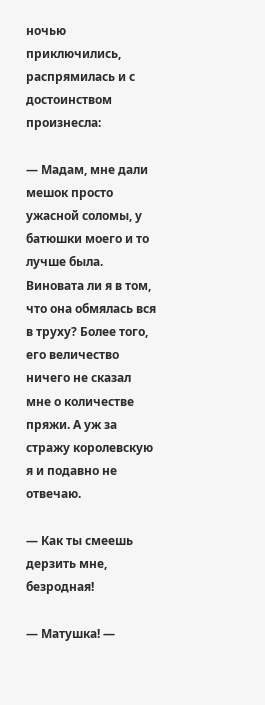ночью приключились, распрямилась и с достоинством произнесла:

— Мадам, мне дали мешок просто ужасной соломы, у батюшки моего и то лучше была. Виновата ли я в том, что она обмялась вся в труху? Более того, его величество ничего не сказал мне о количестве пряжи. А уж за стражу королевскую я и подавно не отвечаю.

— Как ты смеешь дерзить мне, безродная!

— Матушка! —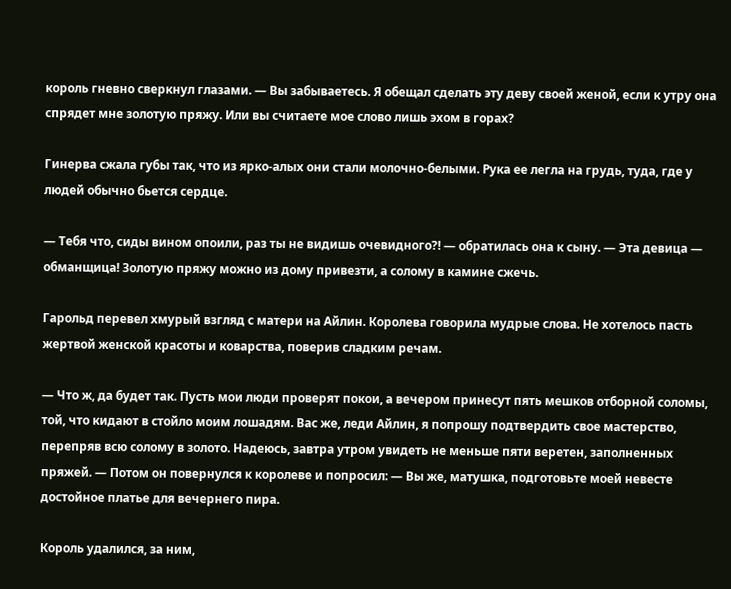король гневно сверкнул глазами. — Вы забываетесь. Я обещал сделать эту деву своей женой, если к утру она спрядет мне золотую пряжу. Или вы считаете мое слово лишь эхом в горах?

Гинерва сжала губы так, что из ярко-алых они стали молочно-белыми. Рука ее легла на грудь, туда, где у людей обычно бьется сердце.

— Тебя что, сиды вином опоили, раз ты не видишь очевидного?! — обратилась она к сыну. — Эта девица — обманщица! Золотую пряжу можно из дому привезти, а солому в камине сжечь.

Гарольд перевел хмурый взгляд с матери на Айлин. Королева говорила мудрые слова. Не хотелось пасть жертвой женской красоты и коварства, поверив сладким речам.

— Что ж, да будет так. Пусть мои люди проверят покои, а вечером принесут пять мешков отборной соломы, той, что кидают в стойло моим лошадям. Вас же, леди Айлин, я попрошу подтвердить свое мастерство, перепряв всю солому в золото. Надеюсь, завтра утром увидеть не меньше пяти веретен, заполненных пряжей. — Потом он повернулся к королеве и попросил: — Вы же, матушка, подготовьте моей невесте достойное платье для вечернего пира.

Король удалился, за ним,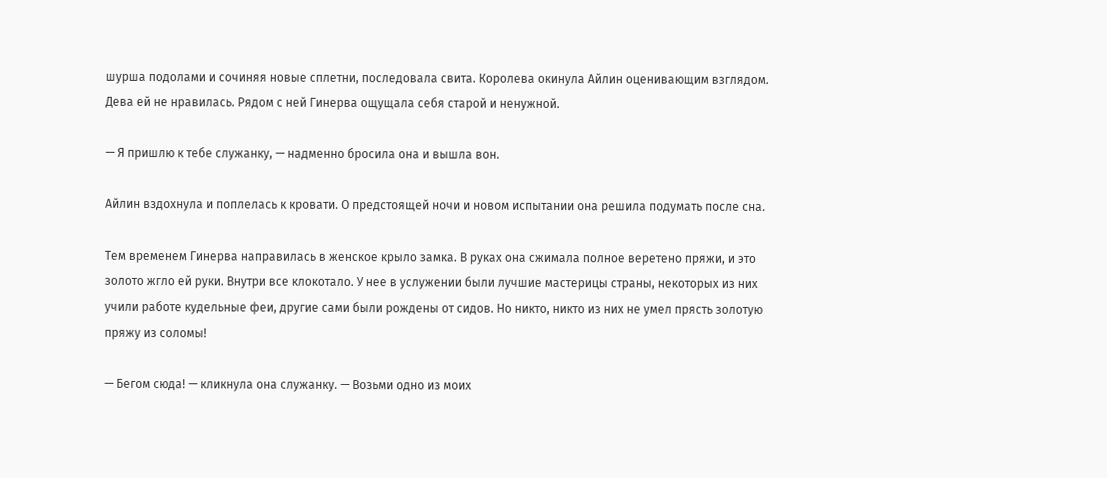шурша подолами и сочиняя новые сплетни, последовала свита. Королева окинула Айлин оценивающим взглядом. Дева ей не нравилась. Рядом с ней Гинерва ощущала себя старой и ненужной.

— Я пришлю к тебе служанку, — надменно бросила она и вышла вон.

Айлин вздохнула и поплелась к кровати. О предстоящей ночи и новом испытании она решила подумать после сна.

Тем временем Гинерва направилась в женское крыло замка. В руках она сжимала полное веретено пряжи, и это золото жгло ей руки. Внутри все клокотало. У нее в услужении были лучшие мастерицы страны, некоторых из них учили работе кудельные феи, другие сами были рождены от сидов. Но никто, никто из них не умел прясть золотую пряжу из соломы!

— Бегом сюда! — кликнула она служанку. — Возьми одно из моих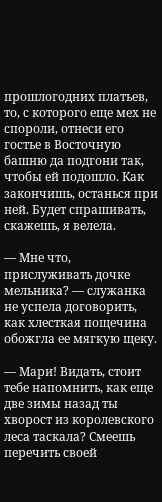прошлогодних платьев, то, с которого еще мех не спороли, отнеси его гостье в Восточную башню да подгони так, чтобы ей подошло. Как закончишь, останься при ней. Будет спрашивать, скажешь, я велела.

— Мне что, прислуживать дочке мельника? — служанка не успела договорить, как хлесткая пощечина обожгла ее мягкую щеку.

— Мари! Видать, стоит тебе напомнить, как еще две зимы назад ты хворост из королевского леса таскала? Смеешь перечить своей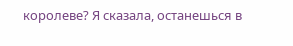королеве? Я сказала, останешься в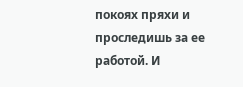покоях пряхи и проследишь за ее работой. И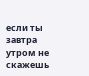если ты завтра утром не скажешь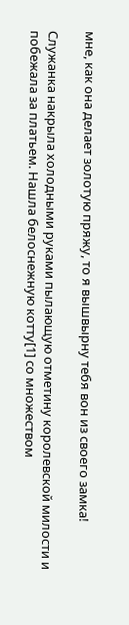мне, как она делает золотую пряжу, то я вышвырну тебя вон из своего замка!

Служанка накрыла холодными руками пылающую отметину королевской милости и побежала за платьем. Нашла белоснежную котту[1] со множеством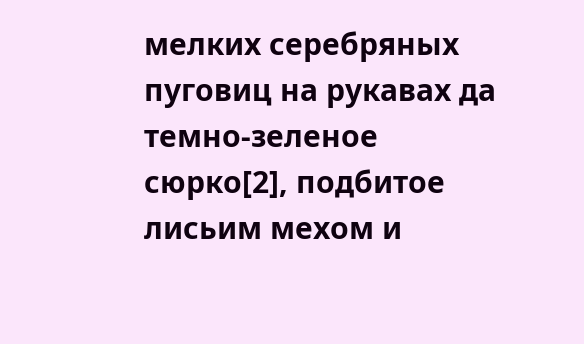мелких серебряных пуговиц на рукавах да темно-зеленое сюрко[2], подбитое лисьим мехом и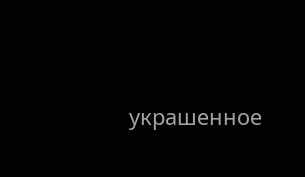украшенное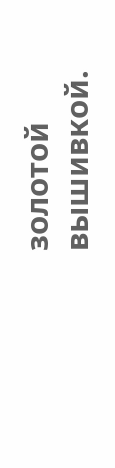золотой вышивкой.